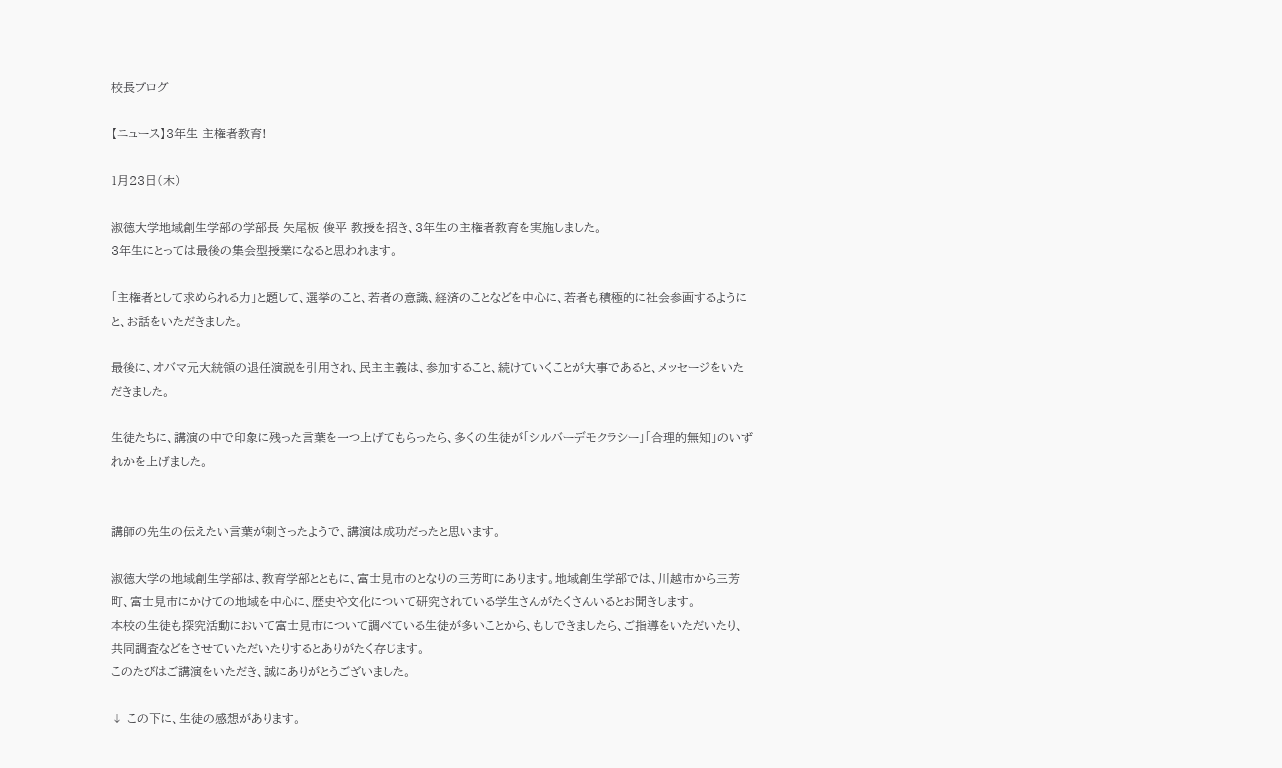校長ブログ

【ニュース】3年生 主権者教育!

1月23日(木)

淑徳大学地域創生学部の学部長 矢尾板 俊平 教授を招き、3年生の主権者教育を実施しました。
3年生にとっては最後の集会型授業になると思われます。

「主権者として求められる力」と題して、選挙のこと、若者の意識、経済のことなどを中心に、若者も積極的に社会参画するようにと、お話をいただきました。

最後に、オバマ元大統領の退任演説を引用され、民主主義は、参加すること、続けていくことが大事であると、メッセージをいただきました。

生徒たちに、講演の中で印象に残った言葉を一つ上げてもらったら、多くの生徒が「シルバーデモクラシー」「合理的無知」のいずれかを上げました。


講師の先生の伝えたい言葉が刺さったようで、講演は成功だったと思います。

淑徳大学の地域創生学部は、教育学部とともに、富士見市のとなりの三芳町にあります。地域創生学部では、川越市から三芳町、富士見市にかけての地域を中心に、歴史や文化について研究されている学生さんがたくさんいるとお聞きします。
本校の生徒も探究活動において富士見市について調べている生徒が多いことから、もしできましたら、ご指導をいただいたり、共同調査などをさせていただいたりするとありがたく存じます。
このたびはご講演をいただき、誠にありがとうございました。

↓ この下に、生徒の感想があります。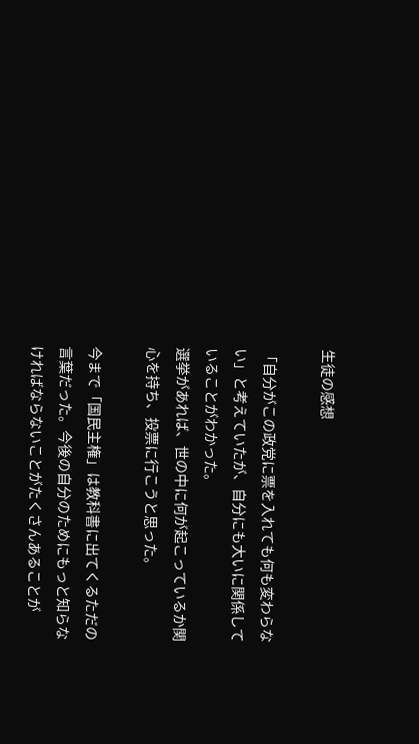生徒の感想

「自分がこの政党に票を入れても何も変わらない」と考えていたが、自分にも大いに関係していることがわかった。
選挙があれば、世の中に何が起こっているか関心を持ち、投票に行こうと思った。

今まで「国民主権」は教科書に出てくるただの言葉だった。今後の自分のためにもっと知らなければならないことがたくさんあることが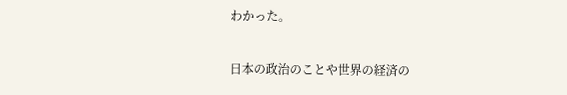わかった。

日本の政治のことや世界の経済の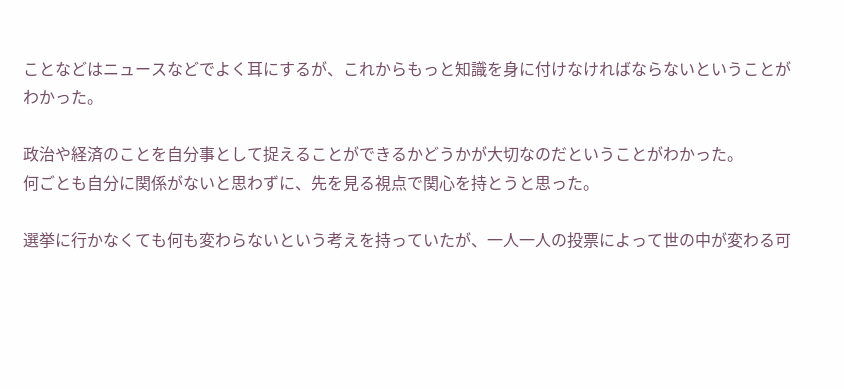ことなどはニュースなどでよく耳にするが、これからもっと知識を身に付けなければならないということがわかった。

政治や経済のことを自分事として捉えることができるかどうかが大切なのだということがわかった。
何ごとも自分に関係がないと思わずに、先を見る視点で関心を持とうと思った。

選挙に行かなくても何も変わらないという考えを持っていたが、一人一人の投票によって世の中が変わる可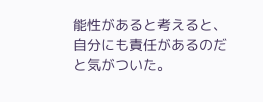能性があると考えると、自分にも責任があるのだと気がついた。